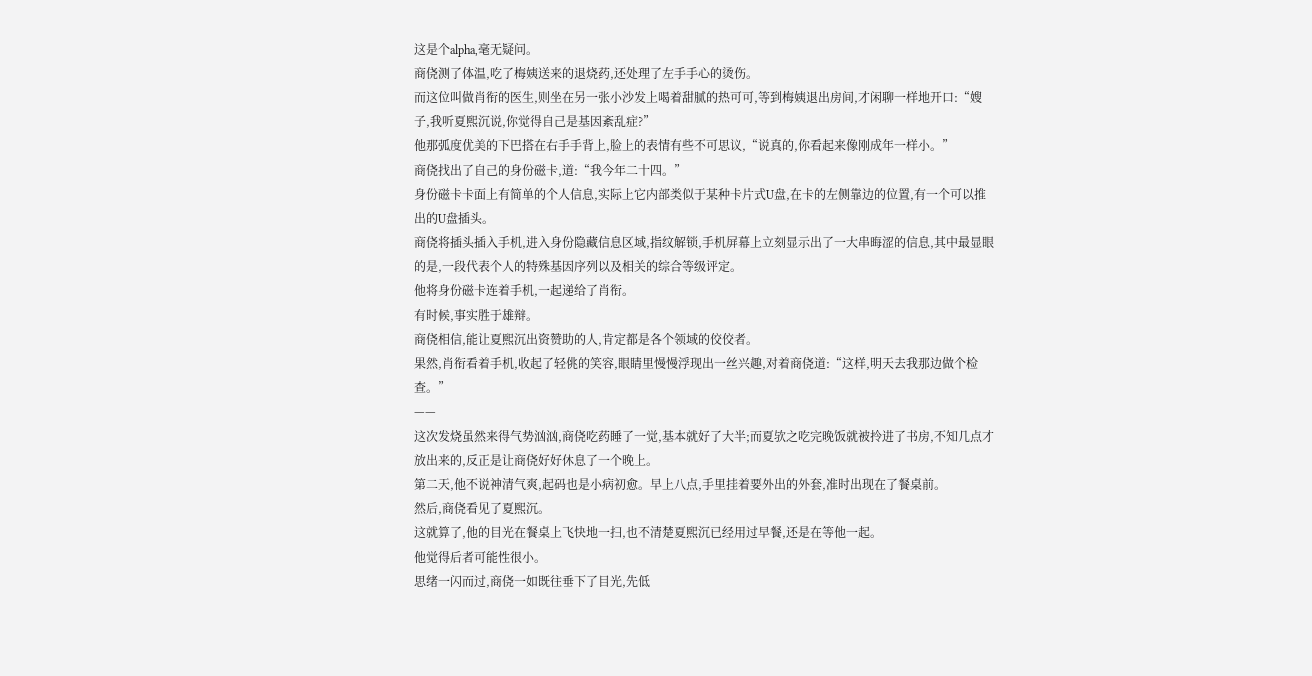这是个alpha,毫无疑问。
商侥测了体温,吃了梅姨送来的退烧药,还处理了左手手心的烫伤。
而这位叫做肖衔的医生,则坐在另一张小沙发上喝着甜腻的热可可,等到梅姨退出房间,才闲聊一样地开口:“嫂子,我听夏熙沉说,你觉得自己是基因紊乱症?”
他那弧度优美的下巴搭在右手手背上,脸上的表情有些不可思议,“说真的,你看起来像刚成年一样小。”
商侥找出了自己的身份磁卡,道:“我今年二十四。”
身份磁卡卡面上有简单的个人信息,实际上它内部类似于某种卡片式U盘,在卡的左侧靠边的位置,有一个可以推出的U盘插头。
商侥将插头插入手机,进入身份隐藏信息区域,指纹解锁,手机屏幕上立刻显示出了一大串晦涩的信息,其中最显眼的是,一段代表个人的特殊基因序列以及相关的综合等级评定。
他将身份磁卡连着手机,一起递给了肖衔。
有时候,事实胜于雄辩。
商侥相信,能让夏熙沉出资赞助的人,肯定都是各个领域的佼佼者。
果然,肖衔看着手机,收起了轻佻的笑容,眼睛里慢慢浮现出一丝兴趣,对着商侥道:“这样,明天去我那边做个检查。”
——
这次发烧虽然来得气势汹汹,商侥吃药睡了一觉,基本就好了大半;而夏欤之吃完晚饭就被拎进了书房,不知几点才放出来的,反正是让商侥好好休息了一个晚上。
第二天,他不说神清气爽,起码也是小病初愈。早上八点,手里挂着要外出的外套,准时出现在了餐桌前。
然后,商侥看见了夏熙沉。
这就算了,他的目光在餐桌上飞快地一扫,也不清楚夏熙沉已经用过早餐,还是在等他一起。
他觉得后者可能性很小。
思绪一闪而过,商侥一如既往垂下了目光,先低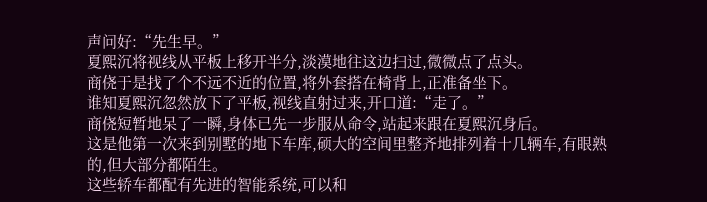声问好:“先生早。”
夏熙沉将视线从平板上移开半分,淡漠地往这边扫过,微微点了点头。
商侥于是找了个不远不近的位置,将外套搭在椅背上,正准备坐下。
谁知夏熙沉忽然放下了平板,视线直射过来,开口道:“走了。”
商侥短暂地呆了一瞬,身体已先一步服从命令,站起来跟在夏熙沉身后。
这是他第一次来到别墅的地下车库,硕大的空间里整齐地排列着十几辆车,有眼熟的,但大部分都陌生。
这些轿车都配有先进的智能系统,可以和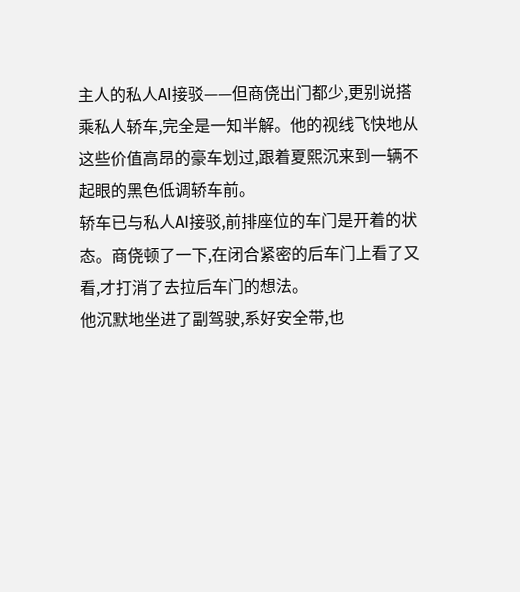主人的私人AI接驳——但商侥出门都少,更别说搭乘私人轿车,完全是一知半解。他的视线飞快地从这些价值高昂的豪车划过,跟着夏熙沉来到一辆不起眼的黑色低调轿车前。
轿车已与私人AI接驳,前排座位的车门是开着的状态。商侥顿了一下,在闭合紧密的后车门上看了又看,才打消了去拉后车门的想法。
他沉默地坐进了副驾驶,系好安全带,也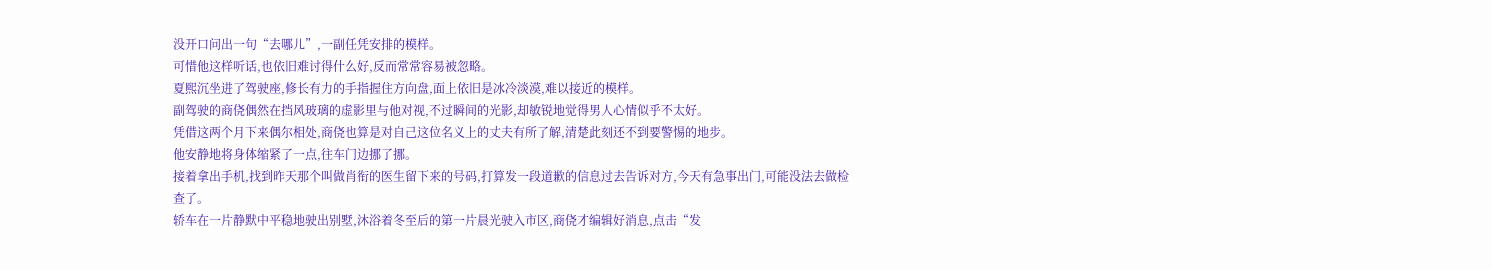没开口问出一句“去哪儿”,一副任凭安排的模样。
可惜他这样听话,也依旧难讨得什么好,反而常常容易被忽略。
夏熙沉坐进了驾驶座,修长有力的手指握住方向盘,面上依旧是冰冷淡漠,难以接近的模样。
副驾驶的商侥偶然在挡风玻璃的虚影里与他对视,不过瞬间的光影,却敏锐地觉得男人心情似乎不太好。
凭借这两个月下来偶尔相处,商侥也算是对自己这位名义上的丈夫有所了解,清楚此刻还不到要警惕的地步。
他安静地将身体缩紧了一点,往车门边挪了挪。
接着拿出手机,找到昨天那个叫做肖衔的医生留下来的号码,打算发一段道歉的信息过去告诉对方,今天有急事出门,可能没法去做检查了。
轿车在一片静默中平稳地驶出别墅,沐浴着冬至后的第一片晨光驶入市区,商侥才编辑好消息,点击“发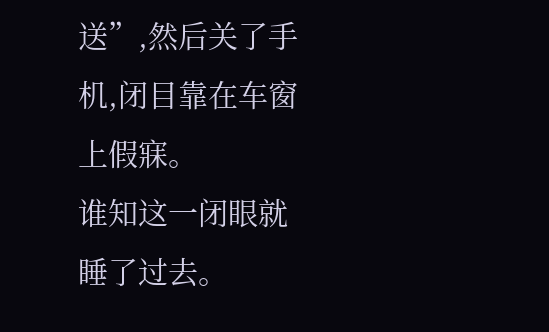送”,然后关了手机,闭目靠在车窗上假寐。
谁知这一闭眼就睡了过去。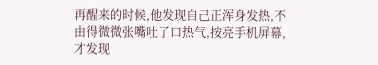再醒来的时候,他发现自己正浑身发热,不由得微微张嘴吐了口热气,按亮手机屏幕,才发现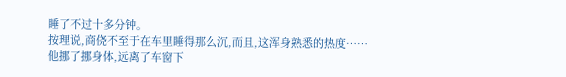睡了不过十多分钟。
按理说,商侥不至于在车里睡得那么沉,而且,这浑身熟悉的热度……
他挪了挪身体,远离了车窗下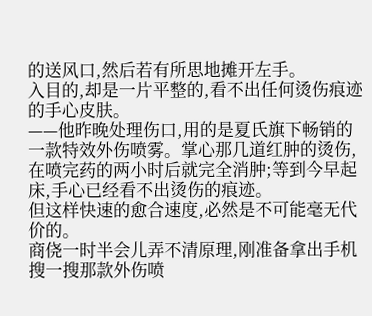的送风口,然后若有所思地摊开左手。
入目的,却是一片平整的,看不出任何烫伤痕迹的手心皮肤。
——他昨晚处理伤口,用的是夏氏旗下畅销的一款特效外伤喷雾。掌心那几道红肿的烫伤,在喷完药的两小时后就完全消肿;等到今早起床,手心已经看不出烫伤的痕迹。
但这样快速的愈合速度,必然是不可能毫无代价的。
商侥一时半会儿弄不清原理,刚准备拿出手机搜一搜那款外伤喷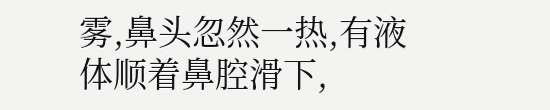雾,鼻头忽然一热,有液体顺着鼻腔滑下,